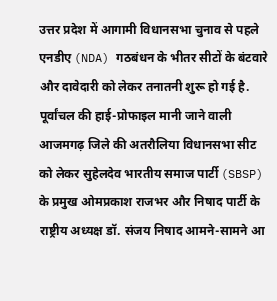उत्तर प्रदेश में आगामी विधानसभा चुनाव से पहले एनडीए (NDA) गठबंधन के भीतर सीटों के बंटवारे और दावेदारी को लेकर तनातनी शुरू हो गई है. पूर्वांचल की हाई-प्रोफाइल मानी जाने वाली आजमगढ़ जिले की अतरौलिया विधानसभा सीट को लेकर सुहेलदेव भारतीय समाज पार्टी (SBSP) के प्रमुख ओमप्रकाश राजभर और निषाद पार्टी के राष्ट्रीय अध्यक्ष डॉ. संजय निषाद आमने-सामने आ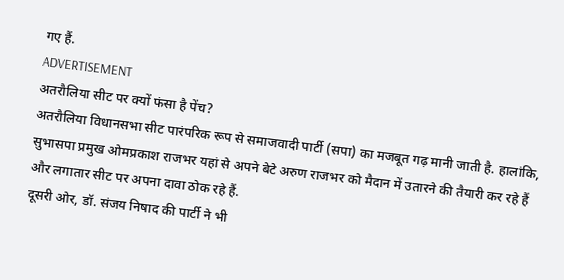गए हैं.
ADVERTISEMENT
अतरौलिया सीट पर क्यों फंसा है पेंच?
अतरौलिया विधानसभा सीट पारंपरिक रूप से समाजवादी पार्टी (सपा) का मजबूत गढ़ मानी जाती है. हालांकि, सुभासपा प्रमुख ओमप्रकाश राजभर यहां से अपने बेटे अरुण राजभर को मैदान में उतारने की तैयारी कर रहे हैं और लगातार सीट पर अपना दावा ठोक रहे हैं.
दूसरी ओर, डॉ. संजय निषाद की पार्टी ने भी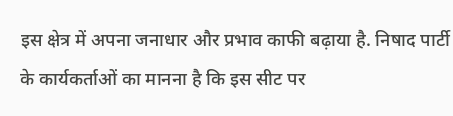इस क्षेत्र में अपना जनाधार और प्रभाव काफी बढ़ाया है. निषाद पार्टी के कार्यकर्ताओं का मानना है कि इस सीट पर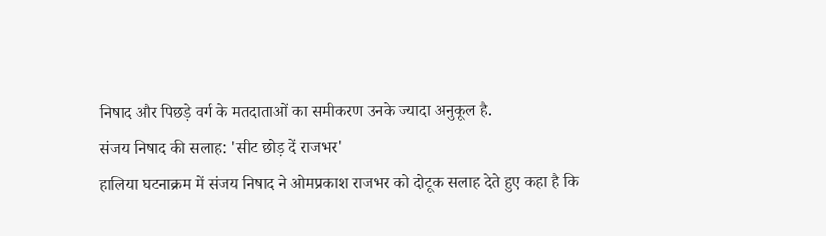निषाद और पिछड़े वर्ग के मतदाताओं का समीकरण उनके ज्यादा अनुकूल है.
संजय निषाद की सलाह: 'सीट छोड़ दें राजभर'
हालिया घटनाक्रम में संजय निषाद ने ओमप्रकाश राजभर को दोटूक सलाह देते हुए कहा है कि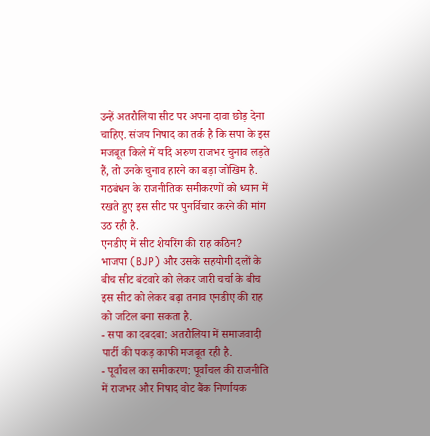उन्हें अतरौलिया सीट पर अपना दावा छोड़ देना चाहिए. संजय निषाद का तर्क है कि सपा के इस मजबूत किले में यदि अरुण राजभर चुनाव लड़ते हैं, तो उनके चुनाव हारने का बड़ा जोखिम है. गठबंधन के राजनीतिक समीकरणों को ध्यान में रखते हुए इस सीट पर पुनर्विचार करने की मांग उठ रही है.
एनडीए में सीट शेयरिंग की राह कठिन?
भाजपा (BJP) और उसके सहयोगी दलों के बीच सीट बंटवारे को लेकर जारी चर्चा के बीच इस सीट को लेकर बढ़ा तनाव एनडीए की राह को जटिल बना सकता है.
- सपा का दबदबा: अतरौलिया में समाजवादी पार्टी की पकड़ काफी मजबूत रही है.
- पूर्वांचल का समीकरण: पूर्वांचल की राजनीति में राजभर और निषाद वोट बैंक निर्णायक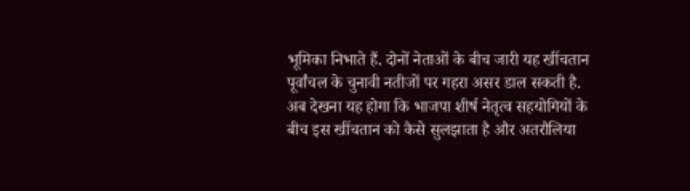भूमिका निभाते हैं. दोनों नेताओं के बीच जारी यह खींचतान पूर्वांचल के चुनावी नतीजों पर गहरा असर डाल सकती है.
अब देखना यह होगा कि भाजपा शीर्ष नेतृत्व सहयोगियों के बीच इस खींचतान को कैसे सुलझाता है और अतरौलिया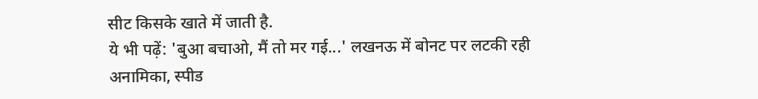सीट किसके खाते में जाती है.
ये भी पढ़ें: 'बुआ बचाओ, मैं तो मर गई...' लखनऊ में बोनट पर लटकी रही अनामिका, स्पीड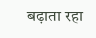बढ़ाता रहा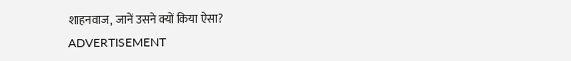शाहनवाज, जानें उसने क्यों किया ऐसा?
ADVERTISEMENT